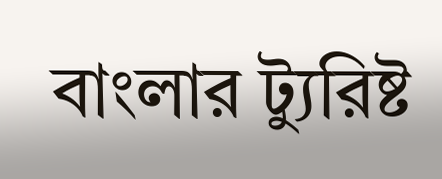বাংলার ট্যুরিষ্ট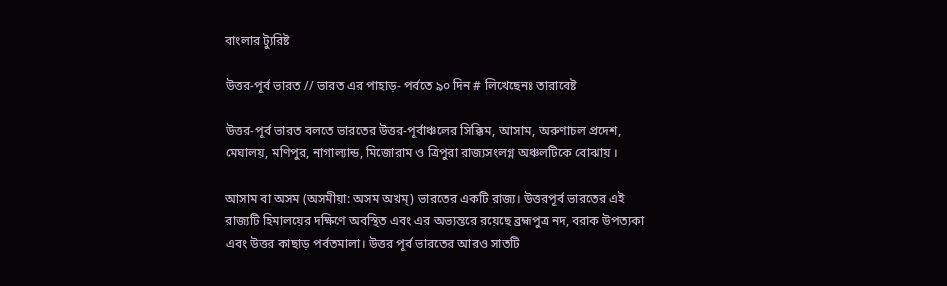বাংলার ট্যুরিষ্ট

উত্তর-পূর্ব ভারত // ভারত এর পাহাড়- পর্বতে ৯০ দিন # লিখেছেনঃ তারাবেষ্ট

উত্তর-পূর্ব ভারত বলতে ভারতের উত্তর-পূর্বাঞ্চলের সিক্কিম, আসাম, অরুণাচল প্রদেশ, মেঘালয়, মণিপুর, নাগাল্যান্ড, মিজোরাম ও ত্রিপুরা রাজ্যসংলগ্ন অঞ্চলটিকে বোঝায় ।

আসাম বা অসম (অসমীয়া: অসম অখ়ম্‌) ভারতের একটি রাজ্য। উত্তরপূর্ব ভারতের এই রাজ্যটি হিমালয়ের দক্ষিণে অবস্থিত এবং এর অভ্যন্তরে রয়েছে ব্রহ্মপুত্র নদ, বরাক উপত্যকা এবং উত্তর কাছাড় পর্বতমালা। উত্তর পূর্ব ভারতের আরও সাতটি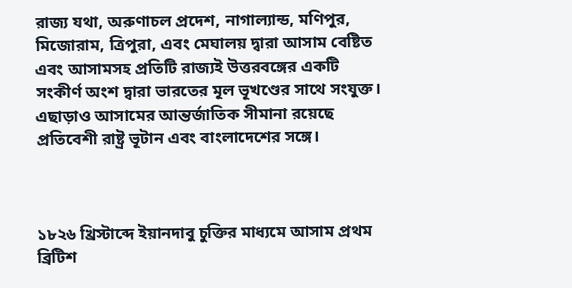রাজ্য যথা, অরুণাচল প্রদেশ, নাগাল্যান্ড, মণিপুর, মিজোরাম, ত্রিপুরা, এবং মেঘালয় দ্বারা আসাম বেষ্টিত এবং আসামসহ প্রতিটি রাজ্যই উত্তরবঙ্গের একটি সংকীর্ণ অংশ দ্বারা ভারতের মূল ভূখণ্ডের সাথে সংযুক্ত। এছাড়াও আসামের আন্তর্জাতিক সীমানা রয়েছে প্রতিবেশী রাষ্ট্র ভূটান এবং বাংলাদেশের সঙ্গে।



১৮২৬ খ্রিস্টাব্দে ইয়ানদাবু চুক্তির মাধ্যমে আসাম প্রথম ব্রিটিশ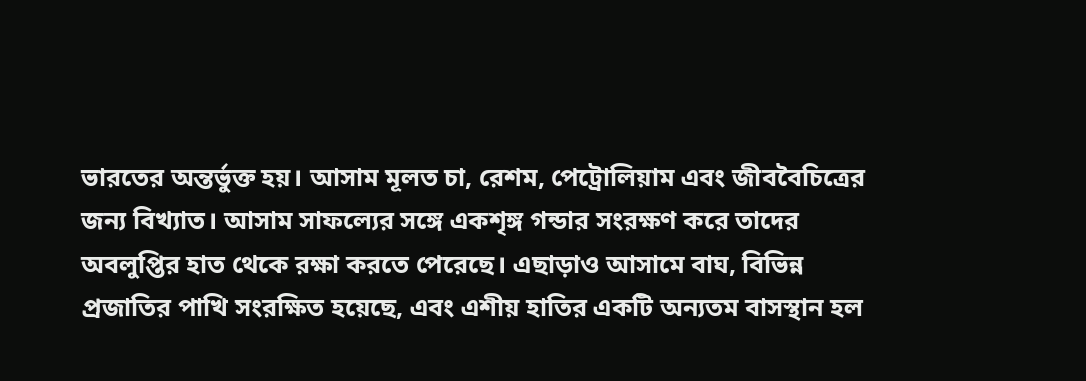ভারতের অন্তর্ভুক্ত হয়। আসাম মূলত চা, রেশম, পেট্রোলিয়াম এবং জীববৈচিত্রের জন্য বিখ্যাত। আসাম সাফল্যের সঙ্গে একশৃঙ্গ গন্ডার সংরক্ষণ করে তাদের অবলুপ্তির হাত থেকে রক্ষা করতে পেরেছে। এছাড়াও আসামে বাঘ, বিভিন্ন প্রজাতির পাখি সংরক্ষিত হয়েছে, এবং এশীয় হাতির একটি অন্যতম বাসস্থান হল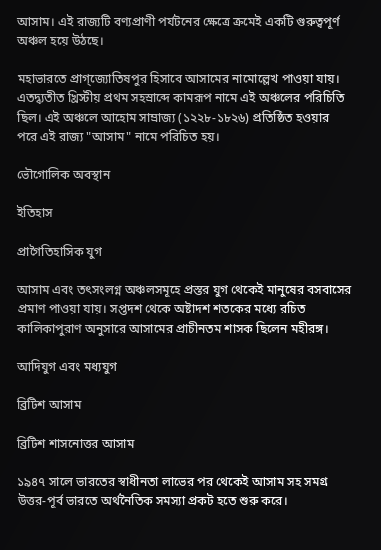আসাম। এই রাজ্যটি বণ্যপ্রাণী পর্যটনের ক্ষেত্রে ক্রমেই একটি গুরুত্বপূর্ণ অঞ্চল হয়ে উঠছে।

মহাভারতে প্রাগ্‌জ্যোতিষপুর হিসাবে আসামের নামোল্লেখ পাওয়া যায়। এতদ্ব্যতীত খ্রিস্টীয় প্রথম সহস্রাব্দে কামরূপ নামে এই অঞ্চলের পরিচিতি ছিল। এই অঞ্চলে আহোম সাম্রাজ্য (১২২৮-১৮২৬) প্রতিষ্ঠিত হওয়ার পরে এই রাজ্য "আসাম" নামে পরিচিত হয়।

ভৌগোলিক অবস্থান

ইতিহাস

প্রাগৈতিহাসিক যুগ

আসাম এবং তৎসংলগ্ন অঞ্চলসমূহে প্রস্তর যুগ থেকেই মানুষের বসবাসের প্রমাণ পাওয়া যায়। সপ্তদশ থেকে অষ্টাদশ শতকের মধ্যে রচিত কালিকাপুরাণ অনুসারে আসামের প্রাচীনতম শাসক ছিলেন মহীরঙ্গ।

আদিযুগ এবং মধ্যযুগ

ব্রিটিশ আসাম

ব্রিটিশ শাসনোত্তর আসাম

১৯৪৭ সালে ভারতের স্বাধীনতা লাভের পর থেকেই আসাম সহ সমগ্র উত্তর-পূর্ব ভারতে অর্থনৈতিক সমস্যা প্রকট হতে শুরু করে।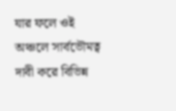যার ফলে ওই অঞ্চলে সার্বভৌমত্ব দাবী করে বিভিন্ন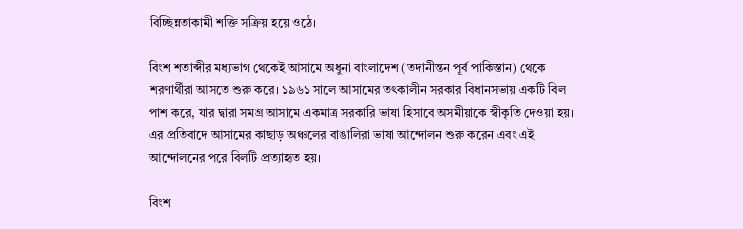বিচ্ছিন্নতাকামী শক্তি সক্রিয় হয়ে ওঠে।

বিংশ শতাব্দীর মধ্যভাগ থেকেই আসামে অধুনা বাংলাদেশ (তদানীন্তন পূর্ব পাকিস্তান) থেকে শরণার্থীরা আসতে শুরু করে। ১৯৬১ সালে আসামের তৎকালীন সরকার বিধানসভায় একটি বিল পাশ করে, যার দ্বারা সমগ্র আসামে একমাত্র সরকারি ভাষা হিসাবে অসমীয়াকে স্বীকৃতি দেওয়া হয়। এর প্রতিবাদে আসামের কাছাড় অঞ্চলের বাঙালিরা ভাষা আন্দোলন শুরু করেন এবং এই আন্দোলনের পরে বিলটি প্রত্যাহৃত হয়।

বিংশ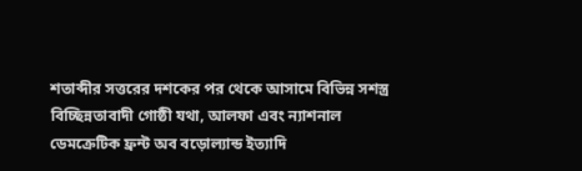শতাব্দীর সত্তরের দশকের পর থেকে আসামে বিভিন্ন সশস্ত্র বিচ্ছিন্নতাবাদী গোষ্ঠী যথা, আলফা এবং ন্যাশনাল ডেমক্রেটিক ফ্রন্ট অব বড়োল্যান্ড ইত্যাদি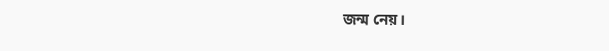জন্ম নেয়।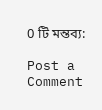0 টি মন্তব্য:

Post a Comment